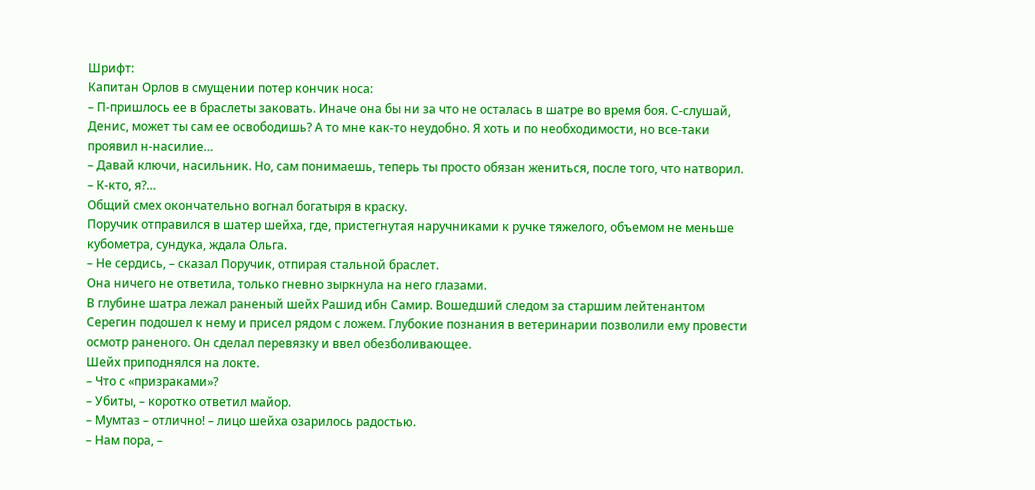Шрифт:
Капитан Орлов в смущении потер кончик носа:
– П-пришлось ее в браслеты заковать. Иначе она бы ни за что не осталась в шатре во время боя. С-слушай, Денис, может ты сам ее освободишь? А то мне как-то неудобно. Я хоть и по необходимости, но все-таки проявил н-насилие…
– Давай ключи, насильник. Но, сам понимаешь, теперь ты просто обязан жениться, после того, что натворил.
– К-кто, я?…
Общий смех окончательно вогнал богатыря в краску.
Поручик отправился в шатер шейха, где, пристегнутая наручниками к ручке тяжелого, объемом не меньше кубометра, сундука, ждала Ольга.
– Не сердись, – сказал Поручик, отпирая стальной браслет.
Она ничего не ответила, только гневно зыркнула на него глазами.
В глубине шатра лежал раненый шейх Рашид ибн Самир. Вошедший следом за старшим лейтенантом Серегин подошел к нему и присел рядом с ложем. Глубокие познания в ветеринарии позволили ему провести осмотр раненого. Он сделал перевязку и ввел обезболивающее.
Шейх приподнялся на локте.
– Что с «призраками»?
– Убиты, – коротко ответил майор.
– Мумтаз – отлично! – лицо шейха озарилось радостью.
– Нам пора, –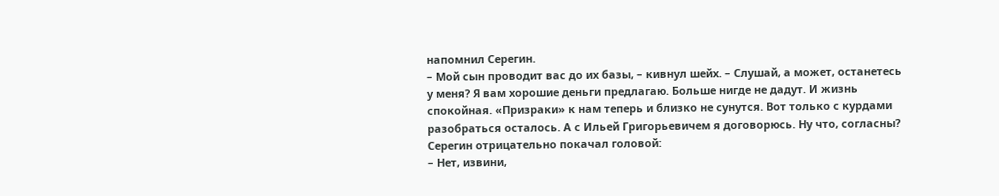напомнил Серегин.
– Мой сын проводит вас до их базы, – кивнул шейх. – Слушай, а может, останетесь у меня? Я вам хорошие деньги предлагаю. Больше нигде не дадут. И жизнь спокойная. «Призраки» к нам теперь и близко не сунутся. Вот только с курдами разобраться осталось. А с Ильей Григорьевичем я договорюсь. Ну что, согласны?
Серегин отрицательно покачал головой:
– Нет, извини,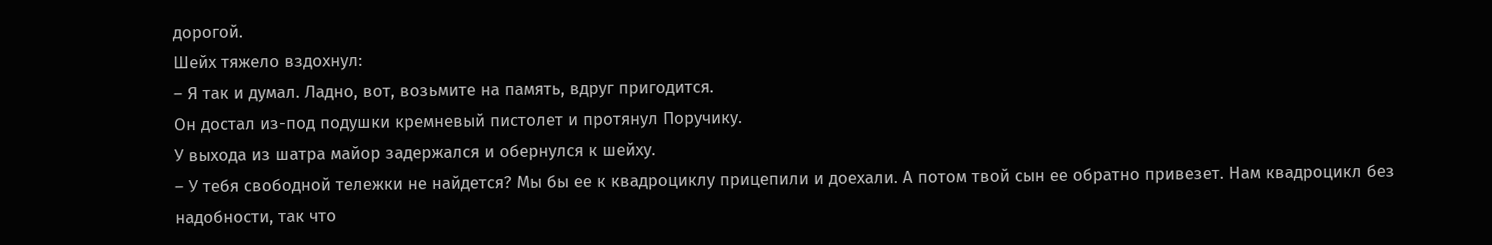дорогой.
Шейх тяжело вздохнул:
– Я так и думал. Ладно, вот, возьмите на память, вдруг пригодится.
Он достал из-под подушки кремневый пистолет и протянул Поручику.
У выхода из шатра майор задержался и обернулся к шейху.
– У тебя свободной тележки не найдется? Мы бы ее к квадроциклу прицепили и доехали. А потом твой сын ее обратно привезет. Нам квадроцикл без надобности, так что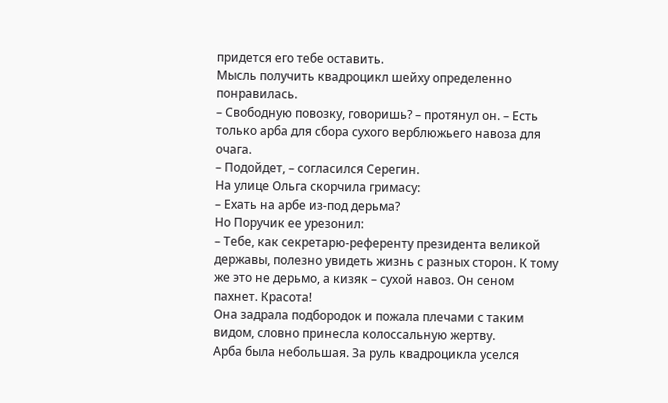придется его тебе оставить.
Мысль получить квадроцикл шейху определенно понравилась.
– Свободную повозку, говоришь? – протянул он. – Есть только арба для сбора сухого верблюжьего навоза для очага.
– Подойдет, – согласился Серегин.
На улице Ольга скорчила гримасу:
– Ехать на арбе из-под дерьма?
Но Поручик ее урезонил:
– Тебе, как секретарю-референту президента великой державы, полезно увидеть жизнь с разных сторон. К тому же это не дерьмо, а кизяк – сухой навоз. Он сеном пахнет. Красота!
Она задрала подбородок и пожала плечами с таким видом, словно принесла колоссальную жертву.
Арба была небольшая. За руль квадроцикла уселся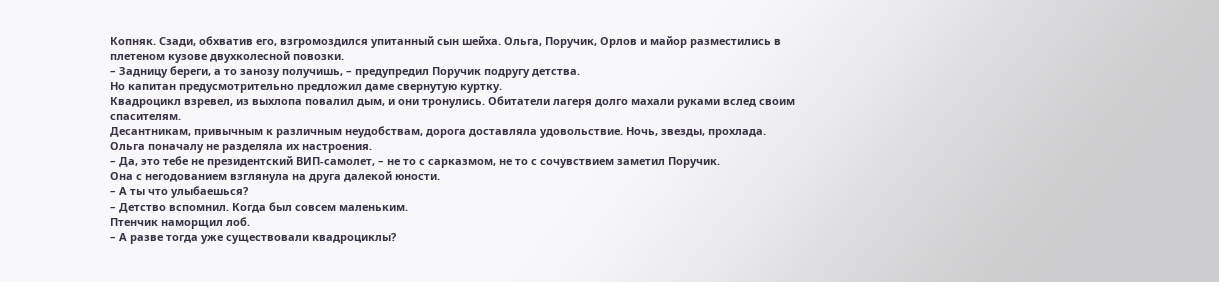Копняк. Сзади, обхватив его, взгромоздился упитанный сын шейха. Ольга, Поручик, Орлов и майор разместились в плетеном кузове двухколесной повозки.
– Задницу береги, а то занозу получишь, – предупредил Поручик подругу детства.
Но капитан предусмотрительно предложил даме свернутую куртку.
Квадроцикл взревел, из выхлопа повалил дым, и они тронулись. Обитатели лагеря долго махали руками вслед своим спасителям.
Десантникам, привычным к различным неудобствам, дорога доставляла удовольствие. Ночь, звезды, прохлада. Ольга поначалу не разделяла их настроения.
– Да, это тебе не президентский ВИП-самолет, – не то с сарказмом, не то с сочувствием заметил Поручик.
Она с негодованием взглянула на друга далекой юности.
– А ты что улыбаешься?
– Детство вспомнил. Когда был совсем маленьким.
Птенчик наморщил лоб.
– А разве тогда уже существовали квадроциклы?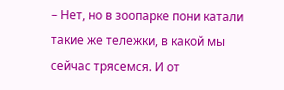– Нет, но в зоопарке пони катали такие же тележки, в какой мы сейчас трясемся. И от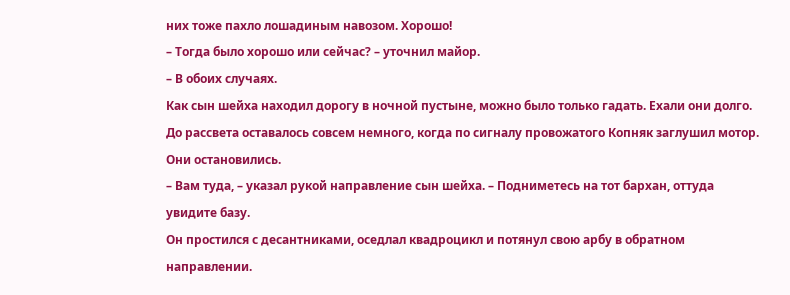них тоже пахло лошадиным навозом. Хорошо!
– Тогда было хорошо или сейчас? – уточнил майор.
– В обоих случаях.
Как сын шейха находил дорогу в ночной пустыне, можно было только гадать. Ехали они долго. До рассвета оставалось совсем немного, когда по сигналу провожатого Копняк заглушил мотор. Они остановились.
– Вам туда, – указал рукой направление сын шейха. – Подниметесь на тот бархан, оттуда увидите базу.
Он простился с десантниками, оседлал квадроцикл и потянул свою арбу в обратном направлении.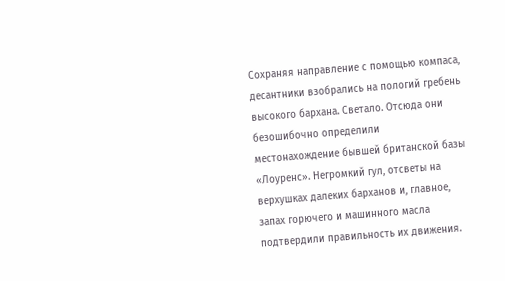Сохраняя направление с помощью компаса, десантники взобрались на пологий гребень высокого бархана. Светало. Отсюда они безошибочно определили местонахождение бывшей британской базы «Лоуренс». Негромкий гул, отсветы на верхушках далеких барханов и, главное, запах горючего и машинного масла подтвердили правильность их движения.